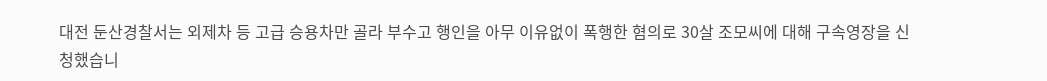대전 둔산경찰서는 외제차 등 고급 승용차만 골라 부수고 행인을 아무 이유없이 폭행한 혐의로 30살 조모씨에 대해 구속영장을 신청했습니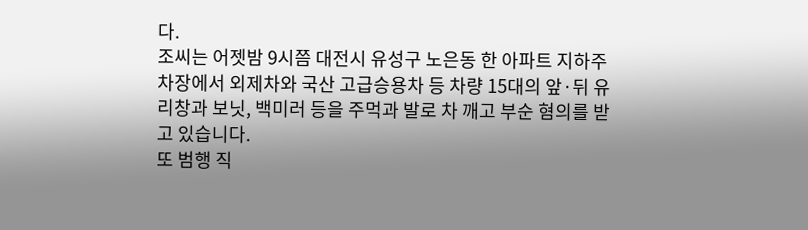다.
조씨는 어젯밤 9시쯤 대전시 유성구 노은동 한 아파트 지하주차장에서 외제차와 국산 고급승용차 등 차량 15대의 앞·뒤 유리창과 보닛, 백미러 등을 주먹과 발로 차 깨고 부순 혐의를 받고 있습니다.
또 범행 직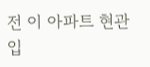전 이 아파트 현관 입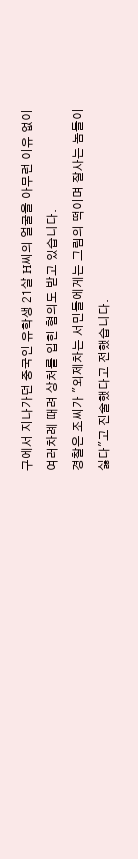구에서 지나가던 중국인 유학생 21살 H씨의 얼굴을 아무런 이유 없이 여러차례 때려 상처를 입힌 혐의도 받고 있습니다.
경찰은 조씨가 "외제차는 서민들에게는 그림의 떡이며 잘사는 놈들이 싫다"고 진술했다고 전했습니다.